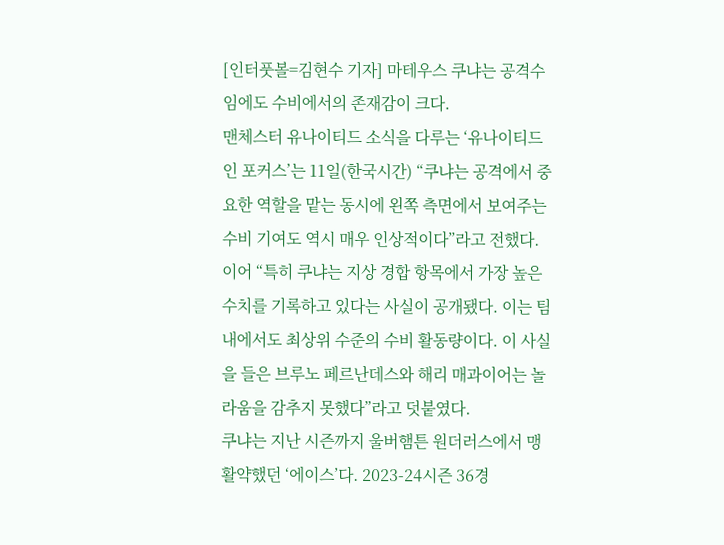[인터풋볼=김현수 기자] 마테우스 쿠냐는 공격수임에도 수비에서의 존재감이 크다.
맨체스터 유나이티드 소식을 다루는 ‘유나이티드 인 포커스’는 11일(한국시간) “쿠냐는 공격에서 중요한 역할을 맡는 동시에 왼쪽 측면에서 보여주는 수비 기여도 역시 매우 인상적이다”라고 전했다.
이어 “특히 쿠냐는 지상 경합 항목에서 가장 높은 수치를 기록하고 있다는 사실이 공개됐다. 이는 팀 내에서도 최상위 수준의 수비 활동량이다. 이 사실을 들은 브루노 페르난데스와 해리 매과이어는 놀라움을 감추지 못했다”라고 덧붙였다.
쿠냐는 지난 시즌까지 울버햄튼 원더러스에서 맹활약했던 ‘에이스’다. 2023-24시즌 36경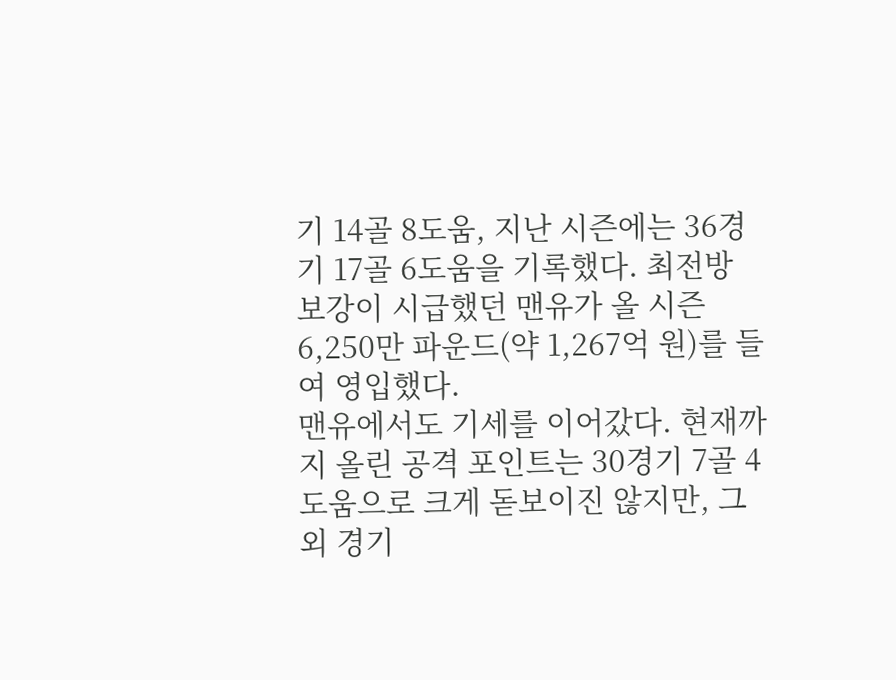기 14골 8도움, 지난 시즌에는 36경기 17골 6도움을 기록했다. 최전방 보강이 시급했던 맨유가 올 시즌 6,250만 파운드(약 1,267억 원)를 들여 영입했다.
맨유에서도 기세를 이어갔다. 현재까지 올린 공격 포인트는 30경기 7골 4도움으로 크게 돋보이진 않지만, 그 외 경기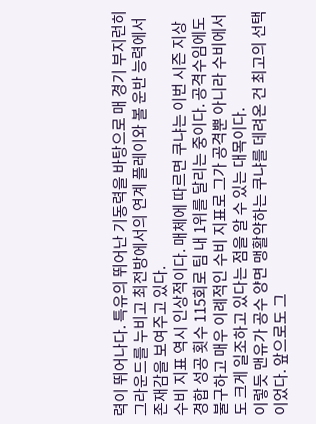력이 뛰어나다. 특유의 뛰어난 기동력을 바탕으로 매 경기 부지런히 그라운드를 누비고 최전방에서의 연계 플레이와 볼 운반 능력에서 존재감을 보여주고 있다.
수비 지표 역시 인상적이다. 매체에 따르면 쿠냐는 이번 시즌 지상 경합 성공 횟수 115회로 팀 내 1위를 달리는 중이다. 공격수임에도 불구하고 매우 이례적인 수비 지표로 그가 공격뿐 아니라 수비에서도 크게 일조하고 있다는 점을 알 수 있는 대목이다.
이렇듯 맨유가 공수 양면 맹활약하는 쿠냐를 데려온 건 최고의 선택이었다. 앞으로도 그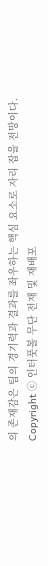의 존재감은 팀의 경기력과 결과를 좌우하는 핵심 요소로 자리 잡을 전망이다.
Copyright ⓒ 인터풋볼 무단 전재 및 재배포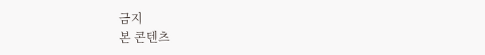금지
본 콘텐츠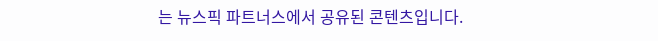는 뉴스픽 파트너스에서 공유된 콘텐츠입니다.